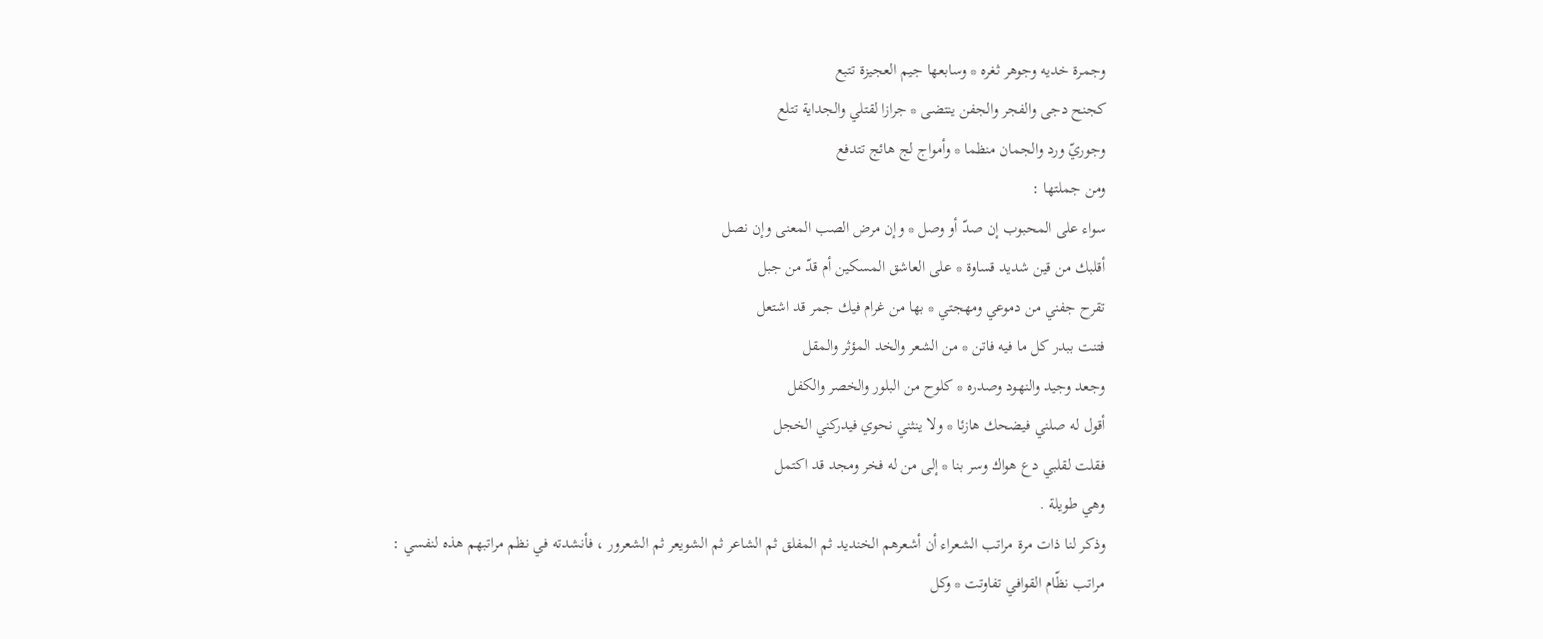وجمرة خديه وجوهر ثغره * وسابعها جيم العجيزة تتبع
كجنح دجى والفجر والجفن ينتضى * جرازا لقتلي والجداية تتلع
وجوريّ ورد والجمان منظما * وأمواج لج هائج تتدفع
ومن جملتها :
سواء على المحبوب إن صدّ أو وصل * وإن مرض الصب المعنى وإن نصل
أقلبك من قين شديد قساوة * على العاشق المسكين أم قدّ من جبل
تقرح جفني من دموعي ومهجتي * بها من غرام فيك جمر قد اشتعل
فتنت ببدر كل ما فيه فاتن * من الشعر والخد المؤثر والمقل
وجعد وجيد والنهود وصدره * كلوح من البلور والخصر والكفل
أقول له صلني فيضحك هازئا * ولا ينثني نحوي فيدركني الخجل
فقلت لقلبي دع هواك وسر بنا * إلى من له فخر ومجد قد اكتمل
وهي طويلة .
وذكر لنا ذات مرة مراتب الشعراء أن أشعرهم الخنديد ثم المفلق ثم الشاعر ثم الشويعر ثم الشعرور ، فأنشدته في نظم مراتبهم هذه لنفسي :
مراتب نظّام القوافي تفاوتت * وكل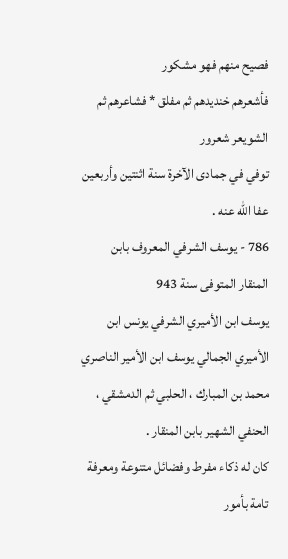فصيح منهم فهو مشكور
فأشعرهم خنديدهم ثم مفلق * فشاعرهم ثم الشويعر شعرور
توفي في جمادى الآخرة سنة اثنتين وأربعين عفا اللّه عنه .
786 - يوسف الشرفي المعروف بابن المنقار المتوفى سنة 943
يوسف ابن الأميري الشرفي يونس ابن الأميري الجمالي يوسف ابن الأمير الناصري محمد بن المبارك ، الحلبي ثم الدمشقي ، الحنفي الشهير بابن المنقار .
كان له ذكاء مفرط وفضائل متنوعة ومعرفة تامة بأمور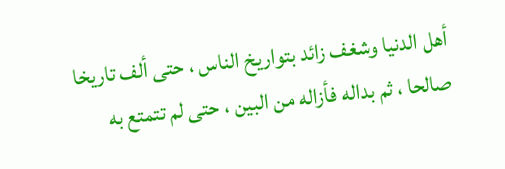أهل الدنيا وشغف زائد بتواريخ الناس ، حتى ألف تاريخا صالحا ، ثم بداله فأزاله من البين ، حتى لم تتمتع به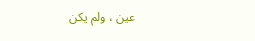عين ، ولم يكن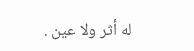له أثر ولا عين .